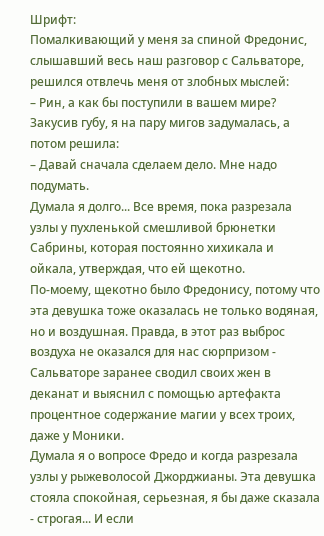Шрифт:
Помалкивающий у меня за спиной Фредонис, слышавший весь наш разговор с Сальваторе, решился отвлечь меня от злобных мыслей:
– Рин, а как бы поступили в вашем мире?
Закусив губу, я на пару мигов задумалась, а потом решила:
– Давай сначала сделаем дело. Мне надо подумать.
Думала я долго... Все время, пока разрезала узлы у пухленькой смешливой брюнетки Сабрины, которая постоянно хихикала и ойкала, утверждая, что ей щекотно.
По-моему, щекотно было Фредонису, потому что эта девушка тоже оказалась не только водяная, но и воздушная. Правда, в этот раз выброс воздуха не оказался для нас сюрпризом - Сальваторе заранее сводил своих жен в деканат и выяснил с помощью артефакта процентное содержание магии у всех троих, даже у Моники.
Думала я о вопросе Фредо и когда разрезала узлы у рыжеволосой Джорджианы. Эта девушка стояла спокойная, серьезная, я бы даже сказала - строгая... И если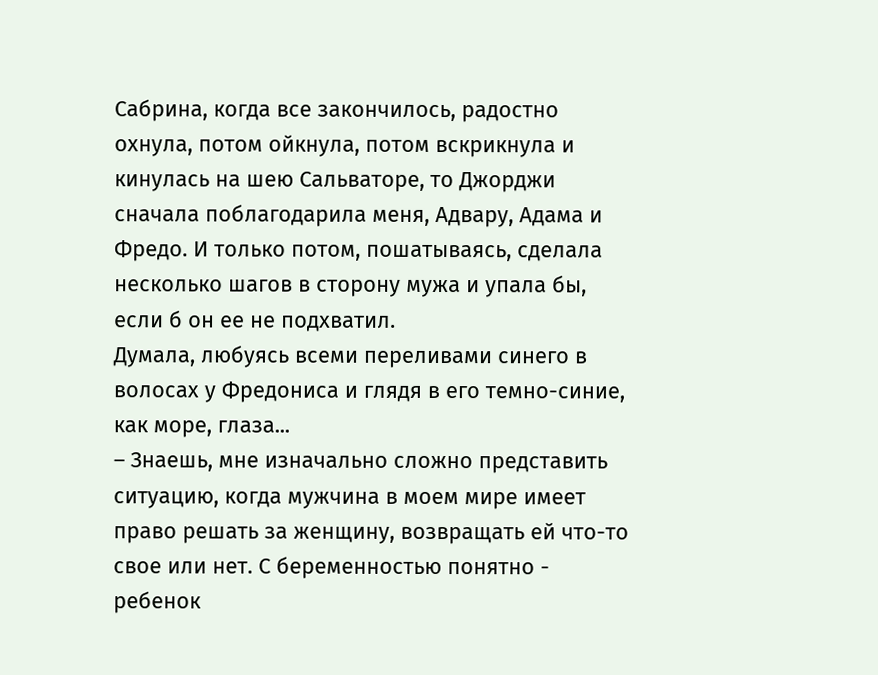Сабрина, когда все закончилось, радостно охнула, потом ойкнула, потом вскрикнула и кинулась на шею Сальваторе, то Джорджи сначала поблагодарила меня, Адвару, Адама и Фредо. И только потом, пошатываясь, сделала несколько шагов в сторону мужа и упала бы, если б он ее не подхватил.
Думала, любуясь всеми переливами синего в волосах у Фредониса и глядя в его темно-синие, как море, глаза...
– Знаешь, мне изначально сложно представить ситуацию, когда мужчина в моем мире имеет право решать за женщину, возвращать ей что-то свое или нет. С беременностью понятно - ребенок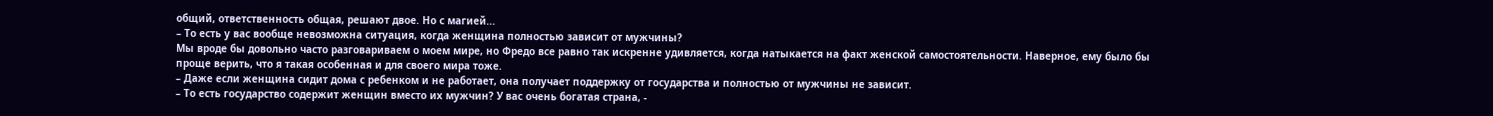общий, ответственность общая, решают двое. Но с магией...
– То есть у вас вообще невозможна ситуация, когда женщина полностью зависит от мужчины?
Мы вроде бы довольно часто разговариваем о моем мире, но Фредо все равно так искренне удивляется, когда натыкается на факт женской самостоятельности. Наверное, ему было бы проще верить, что я такая особенная и для своего мира тоже.
– Даже если женщина сидит дома с ребенком и не работает, она получает поддержку от государства и полностью от мужчины не зависит.
– То есть государство содержит женщин вместо их мужчин? У вас очень богатая страна, -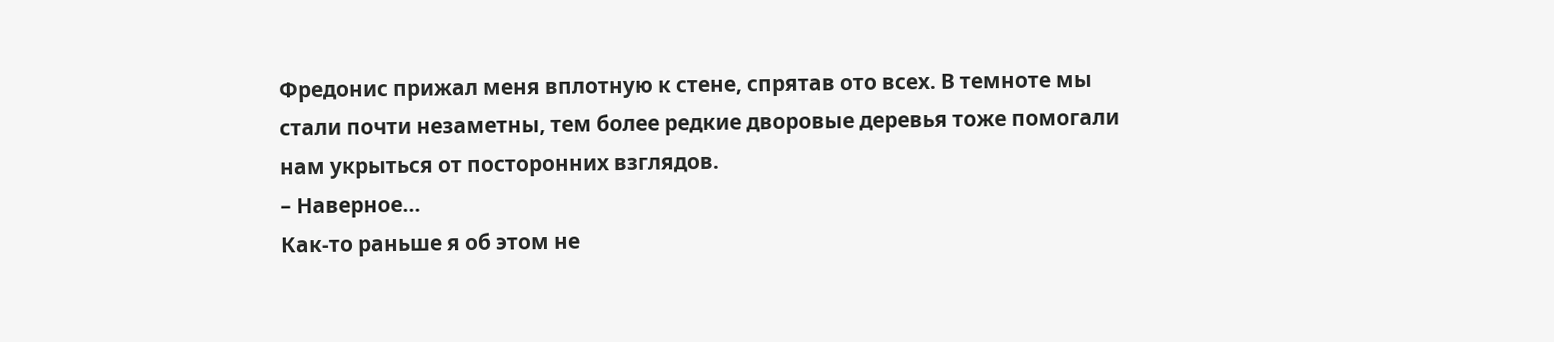Фредонис прижал меня вплотную к стене, спрятав ото всех. В темноте мы стали почти незаметны, тем более редкие дворовые деревья тоже помогали нам укрыться от посторонних взглядов.
– Наверное...
Как-то раньше я об этом не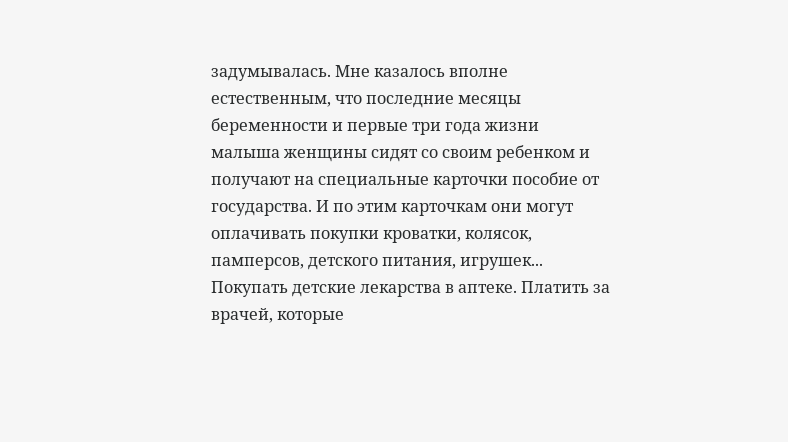задумывалась. Мне казалось вполне естественным, что последние месяцы беременности и первые три года жизни малыша женщины сидят со своим ребенком и получают на специальные карточки пособие от государства. И по этим карточкам они могут оплачивать покупки кроватки, колясок, памперсов, детского питания, игрушек... Покупать детские лекарства в аптеке. Платить за врачей, которые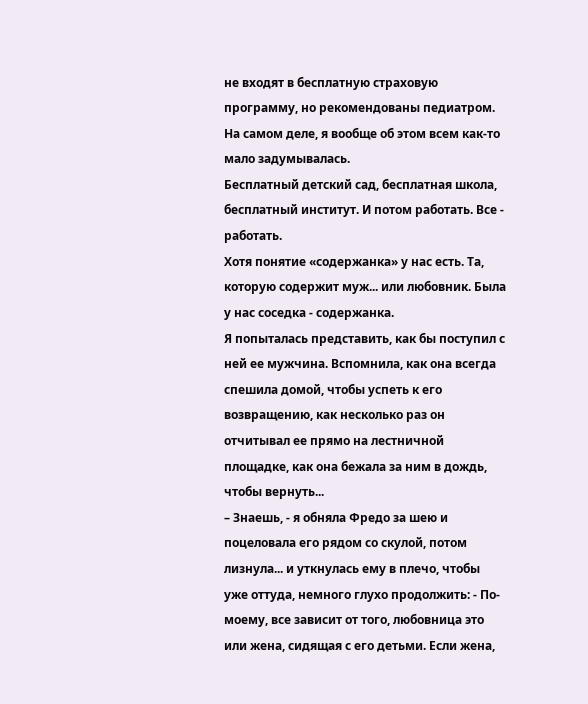не входят в бесплатную страховую программу, но рекомендованы педиатром.
На самом деле, я вообще об этом всем как-то мало задумывалась.
Бесплатный детский сад, бесплатная школа, бесплатный институт. И потом работать. Все - работать.
Хотя понятие «содержанка» у нас есть. Та, которую содержит муж... или любовник. Была у нас соседка - содержанка.
Я попыталась представить, как бы поступил с ней ее мужчина. Вспомнила, как она всегда спешила домой, чтобы успеть к его возвращению, как несколько раз он отчитывал ее прямо на лестничной площадке, как она бежала за ним в дождь, чтобы вернуть...
– Знаешь, - я обняла Фредо за шею и поцеловала его рядом со скулой, потом лизнула... и уткнулась ему в плечо, чтобы уже оттуда, немного глухо продолжить: - По-моему, все зависит от того, любовница это или жена, сидящая с его детьми. Если жена,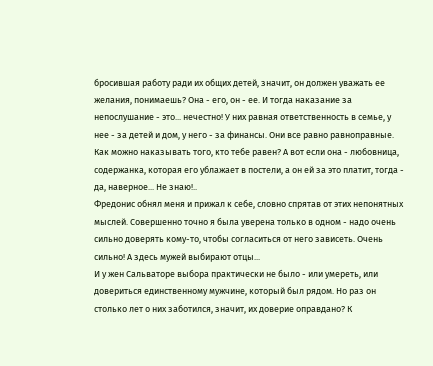бросившая работу ради их общих детей, значит, он должен уважать ее желания, понимаешь? Она - его, он - ее. И тогда наказание за непослушание - это... нечестно! У них равная ответственность в семье, у нее - за детей и дом, у него - за финансы. Они все равно равноправные. Как можно наказывать того, кто тебе равен? А вот если она - любовница, содержанка, которая его ублажает в постели, а он ей за это платит, тогда - да, наверное... Не знаю!..
Фредонис обнял меня и прижал к себе, словно спрятав от этих непонятных мыслей. Совершенно точно я была уверена только в одном - надо очень сильно доверять кому-то, чтобы согласиться от него зависеть. Очень сильно! А здесь мужей выбирают отцы...
И у жен Сальваторе выбора практически не было - или умереть, или довериться единственному мужчине, который был рядом. Но раз он столько лет о них заботился, значит, их доверие оправдано? К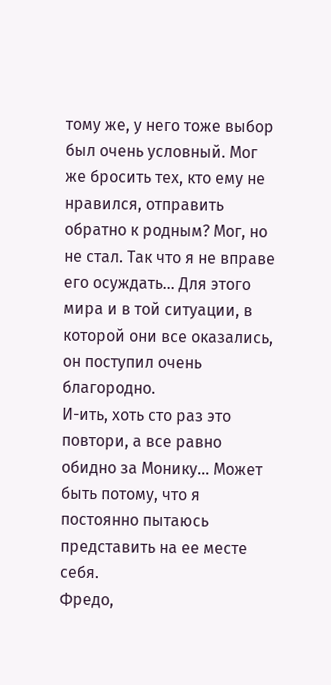тому же, у него тоже выбор был очень условный. Мог же бросить тех, кто ему не нравился, отправить обратно к родным? Мог, но не стал. Так что я не вправе его осуждать... Для этого мира и в той ситуации, в которой они все оказались, он поступил очень благородно.
И-ить, хоть сто раз это повтори, а все равно обидно за Монику... Может быть потому, что я постоянно пытаюсь представить на ее месте себя.
Фредо,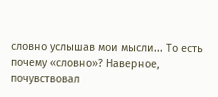словно услышав мои мысли... То есть почему «словно»? Наверное, почувствовал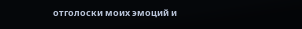отголоски моих эмоций и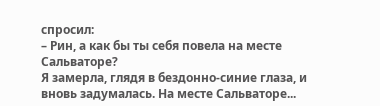спросил:
– Рин, а как бы ты себя повела на месте Сальваторе?
Я замерла, глядя в бездонно-синие глаза, и вновь задумалась. На месте Сальваторе...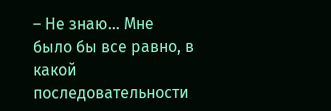– Не знаю... Мне было бы все равно, в какой последовательности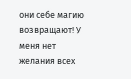они себе магию возвращают! У меня нет желания всех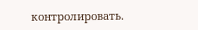контролировать.